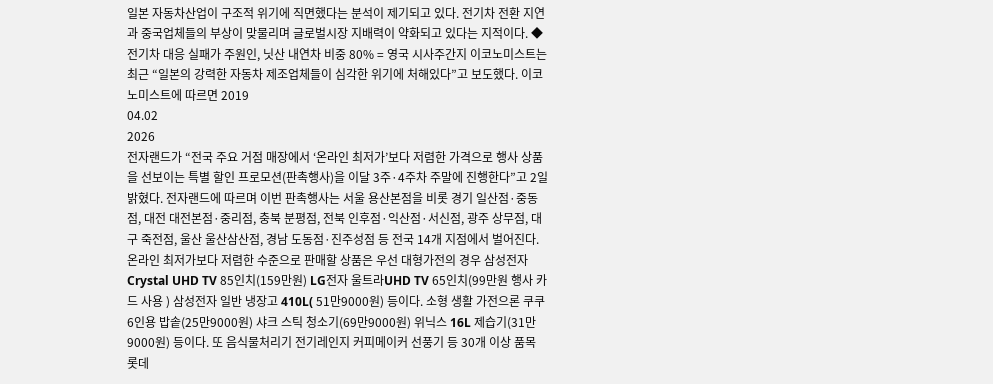일본 자동차산업이 구조적 위기에 직면했다는 분석이 제기되고 있다. 전기차 전환 지연과 중국업체들의 부상이 맞물리며 글로벌시장 지배력이 약화되고 있다는 지적이다. ◆전기차 대응 실패가 주원인, 닛산 내연차 비중 80% = 영국 시사주간지 이코노미스트는 최근 “일본의 강력한 자동차 제조업체들이 심각한 위기에 처해있다”고 보도했다. 이코노미스트에 따르면 2019
04.02
2026
전자랜드가 “전국 주요 거점 매장에서 ‘온라인 최저가’보다 저렴한 가격으로 행사 상품을 선보이는 특별 할인 프로모션(판촉행사)을 이달 3주·4주차 주말에 진행한다”고 2일 밝혔다. 전자랜드에 따르며 이번 판촉행사는 서울 용산본점을 비롯 경기 일산점·중동점, 대전 대전본점·중리점, 충북 분평점, 전북 인후점·익산점·서신점, 광주 상무점, 대구 죽전점, 울산 울산삼산점, 경남 도동점·진주성점 등 전국 14개 지점에서 벌어진다. 온라인 최저가보다 저렴한 수준으로 판매할 상품은 우선 대형가전의 경우 삼성전자 Crystal UHD TV 85인치(159만원) LG전자 울트라UHD TV 65인치(99만원 행사 카드 사용 ) 삼성전자 일반 냉장고 410L( 51만9000원) 등이다. 소형 생활 가전으론 쿠쿠 6인용 밥솥(25만9000원) 샤크 스틱 청소기(69만9000원) 위닉스 16L 제습기(31만9000원) 등이다. 또 음식물처리기 전기레인지 커피메이커 선풍기 등 30개 이상 품목
롯데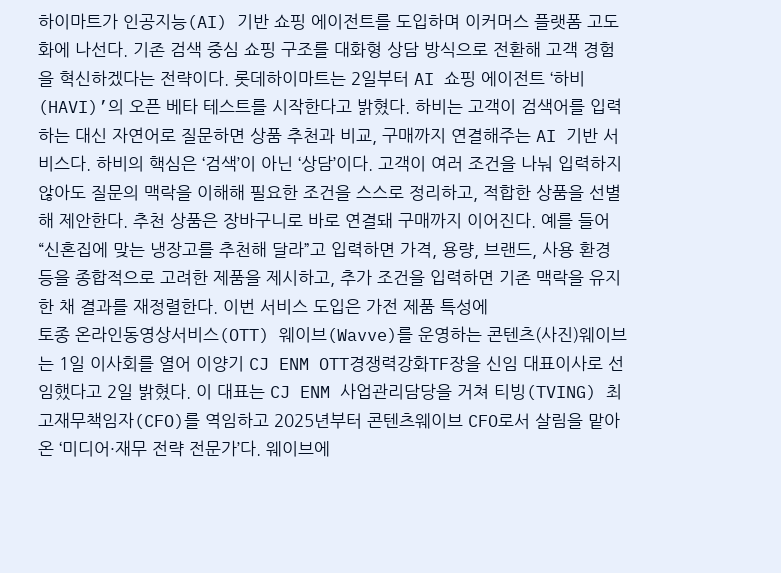하이마트가 인공지능(AI) 기반 쇼핑 에이전트를 도입하며 이커머스 플랫폼 고도화에 나선다. 기존 검색 중심 쇼핑 구조를 대화형 상담 방식으로 전환해 고객 경험을 혁신하겠다는 전략이다. 롯데하이마트는 2일부터 AI 쇼핑 에이전트 ‘하비(HAVI)’의 오픈 베타 테스트를 시작한다고 밝혔다. 하비는 고객이 검색어를 입력하는 대신 자연어로 질문하면 상품 추천과 비교, 구매까지 연결해주는 AI 기반 서비스다. 하비의 핵심은 ‘검색’이 아닌 ‘상담’이다. 고객이 여러 조건을 나눠 입력하지 않아도 질문의 맥락을 이해해 필요한 조건을 스스로 정리하고, 적합한 상품을 선별해 제안한다. 추천 상품은 장바구니로 바로 연결돼 구매까지 이어진다. 예를 들어 “신혼집에 맞는 냉장고를 추천해 달라”고 입력하면 가격, 용량, 브랜드, 사용 환경 등을 종합적으로 고려한 제품을 제시하고, 추가 조건을 입력하면 기존 맥락을 유지한 채 결과를 재정렬한다. 이번 서비스 도입은 가전 제품 특성에
토종 온라인동영상서비스(OTT) 웨이브(Wavve)를 운영하는 콘텐츠(사진)웨이브는 1일 이사회를 열어 이양기 CJ ENM OTT경쟁력강화TF장을 신임 대표이사로 선임했다고 2일 밝혔다. 이 대표는 CJ ENM 사업관리담당을 거쳐 티빙(TVING) 최고재무책임자(CFO)를 역임하고 2025년부터 콘텐츠웨이브 CFO로서 살림을 맡아온 ‘미디어·재무 전략 전문가’다. 웨이브에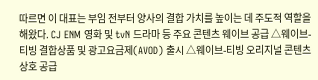따르면 이 대표는 부임 전부터 양사의 결합 가치를 높이는 데 주도적 역할을 해왔다. CJ ENM 영화 및 tvN 드라마 등 주요 콘텐츠 웨이브 공급 △웨이브-티빙 결합상품 및 광고요금제(AVOD) 출시 △웨이브-티빙 오리지널 콘텐츠 상호 공급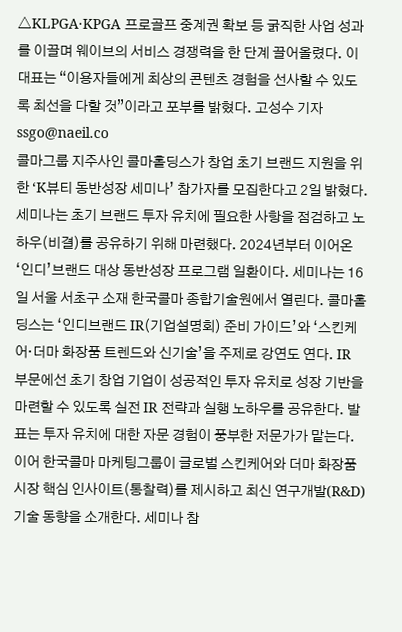△KLPGA·KPGA 프로골프 중계권 확보 등 굵직한 사업 성과를 이끌며 웨이브의 서비스 경쟁력을 한 단계 끌어올렸다. 이 대표는 “이용자들에게 최상의 콘텐츠 경험을 선사할 수 있도록 최선을 다할 것”이라고 포부를 밝혔다. 고성수 기자 ssgo@naeil.co
콜마그룹 지주사인 콜마홀딩스가 창업 초기 브랜드 지원을 위한 ‘K뷰티 동반성장 세미나’ 참가자를 모집한다고 2일 밝혔다. 세미나는 초기 브랜드 투자 유치에 필요한 사항을 점검하고 노하우(비결)를 공유하기 위해 마련했다. 2024년부터 이어온 ‘인디’브랜드 대상 동반성장 프로그램 일환이다. 세미나는 16일 서울 서초구 소재 한국콜마 종합기술원에서 열린다. 콜마홀딩스는 ‘인디브랜드 IR(기업설명회) 준비 가이드’와 ‘스킨케어·더마 화장품 트렌드와 신기술’을 주제로 강연도 연다. IR 부문에선 초기 창업 기업이 성공적인 투자 유치로 성장 기반을 마련할 수 있도록 실전 IR 전략과 실행 노하우를 공유한다. 발표는 투자 유치에 대한 자문 경험이 풍부한 저문가가 맡는다. 이어 한국콜마 마케팅그룹이 글로벌 스킨케어와 더마 화장품시장 핵심 인사이트(통찰력)를 제시하고 최신 연구개발(R&D) 기술 동향을 소개한다. 세미나 참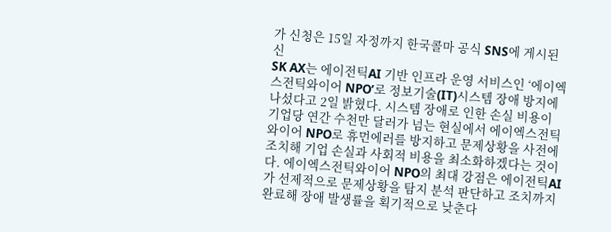가 신청은 15일 자정까지 한국콜마 공식 SNS에 게시된 신
SK AX는 에이전틱AI 기반 인프라 운영 서비스인 ‘에이엑스전틱와이어 NPO’로 정보기술(IT)시스템 장애 방지에 나섰다고 2일 밝혔다. 시스템 장애로 인한 손실 비용이 기업당 연간 수천만 달러가 넘는 현실에서 에이엑스전틱와이어 NPO로 휴먼에러를 방지하고 문제상황을 사전에 조치해 기업 손실과 사회적 비용을 최소화하겠다는 것이다. 에이엑스전틱와이어 NPO의 최대 강점은 에이전틱AI가 선제적으로 문제상황을 탐지 분석 판단하고 조치까지 완료해 장애 발생률을 획기적으로 낮춘다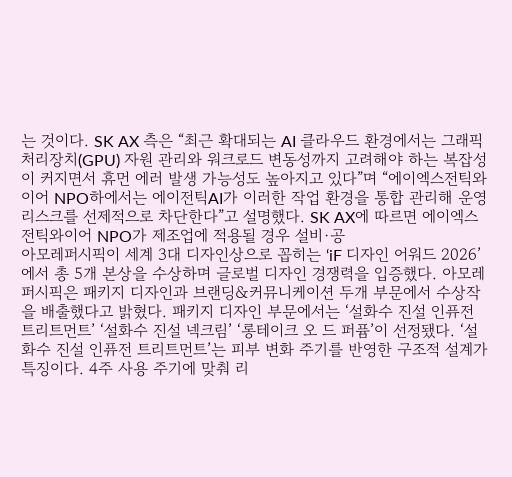는 것이다. SK AX 측은 “최근 확대되는 AI 클라우드 환경에서는 그래픽처리장치(GPU) 자원 관리와 워크로드 변동성까지 고려해야 하는 복잡성이 커지면서 휴먼 에러 발생 가능성도 높아지고 있다”며 “에이엑스전틱와이어 NPO하에서는 에이전틱AI가 이러한 작업 환경을 통합 관리해 운영 리스크를 선제적으로 차단한다”고 설명했다. SK AX에 따르면 에이엑스전틱와이어 NPO가 제조업에 적용될 경우 설비·공
아모레퍼시픽이 세계 3대 디자인상으로 꼽히는 ‘iF 디자인 어워드 2026’에서 총 5개 본상을 수상하며 글로벌 디자인 경쟁력을 입증했다. 아모레퍼시픽은 패키지 디자인과 브랜딩&커뮤니케이션 두개 부문에서 수상작을 배출했다고 밝혔다. 패키지 디자인 부문에서는 ‘설화수 진설 인퓨전 트리트먼트’ ‘설화수 진설 넥크림’ ‘롱테이크 오 드 퍼퓸’이 선정됐다. ‘설화수 진설 인퓨전 트리트먼트’는 피부 변화 주기를 반영한 구조적 설계가 특징이다. 4주 사용 주기에 맞춰 리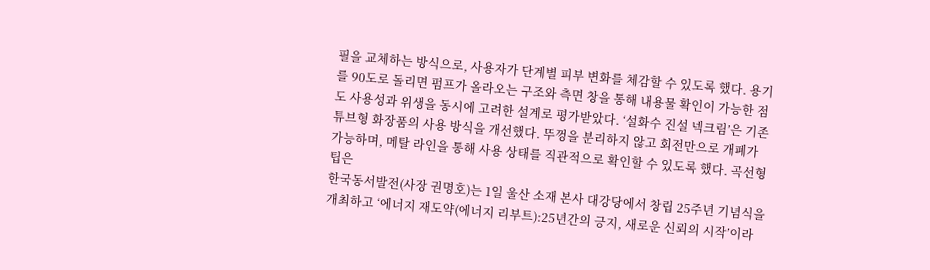필을 교체하는 방식으로, 사용자가 단계별 피부 변화를 체감할 수 있도록 했다. 용기를 90도로 돌리면 펌프가 올라오는 구조와 측면 창을 통해 내용물 확인이 가능한 점도 사용성과 위생을 동시에 고려한 설계로 평가받았다. ‘설화수 진설 넥크림’은 기존 튜브형 화장품의 사용 방식을 개선했다. 뚜껑을 분리하지 않고 회전만으로 개폐가 가능하며, 메탈 라인을 통해 사용 상태를 직관적으로 확인할 수 있도록 했다. 곡선형 팁은
한국동서발전(사장 권명호)는 1일 울산 소재 본사 대강당에서 창립 25주년 기념식을 개최하고 ‘에너지 재도약(에너지 리부트):25년간의 긍지, 새로운 신뢰의 시작’이라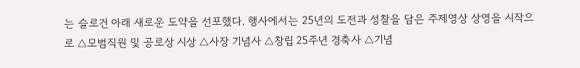는 슬로건 아래 새로운 도약을 선포했다. 행사에서는 25년의 도전과 성찰을 담은 주제영상 상영을 시작으로 △모범직원 및 공로상 시상 △사장 기념사 △창립 25주년 경축사 △기념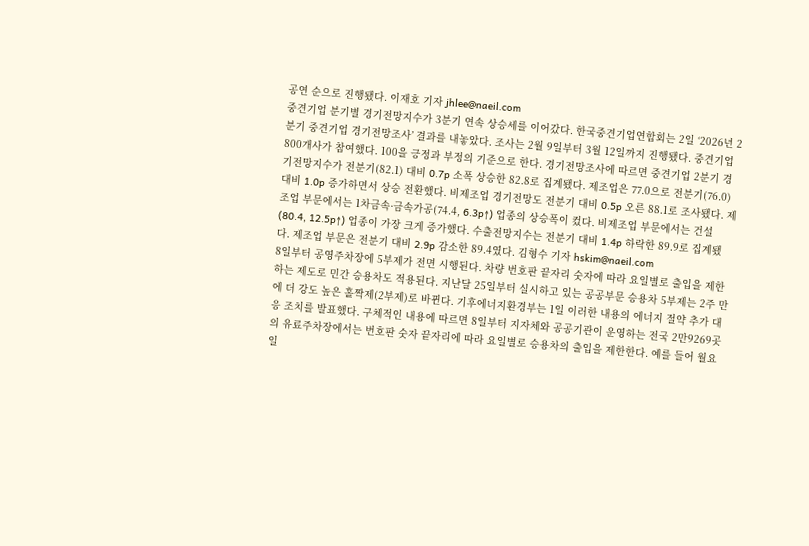공연 순으로 진행됐다. 이재호 기자 jhlee@naeil.com
중견기업 분기별 경기전망지수가 3분기 연속 상승세를 이어갔다. 한국중견기업연합회는 2일 ‘2026년 2분기 중견기업 경기전망조사’ 결과를 내놓았다. 조사는 2월 9일부터 3월 12일까지 진행됐다. 중견기업 800개사가 참여했다. 100을 긍정과 부정의 기준으로 한다. 경기전망조사에 따르면 중견기업 2분기 경기전망지수가 전분기(82.1) 대비 0.7p 소폭 상승한 82.8로 집계됐다. 제조업은 77.0으로 전분기(76.0) 대비 1.0p 증가하면서 상승 전환했다. 비제조업 경기전망도 전분기 대비 0.5p 오른 88.1로 조사됐다. 제조업 부문에서는 1차금속·금속가공(74.4, 6.3p↑) 업종의 상승폭이 컸다. 비제조업 부문에서는 건설(80.4, 12.5p↑) 업종이 가장 크게 증가했다. 수출전망지수는 전분기 대비 1.4p 하락한 89.9로 집계됐다. 제조업 부문은 전분기 대비 2.9p 감소한 89.4였다. 김형수 기자 hskim@naeil.com
8일부터 공영주차장에 5부제가 전면 시행된다. 차량 번호판 끝자리 숫자에 따라 요일별로 출입을 제한하는 제도로 민간 승용차도 적용된다. 지난달 25일부터 실시하고 있는 공공부문 승용차 5부제는 2주 만에 더 강도 높은 홀짝제(2부제)로 바뀐다. 기후에너지환경부는 1일 이러한 내용의 에너지 절약 추가 대응 조치를 발표했다. 구체적인 내용에 따르면 8일부터 지자체와 공공기관이 운영하는 전국 2만9269곳의 유료주차장에서는 번호판 숫자 끝자리에 따라 요일별로 승용차의 출입을 제한한다. 예를 들어 월요일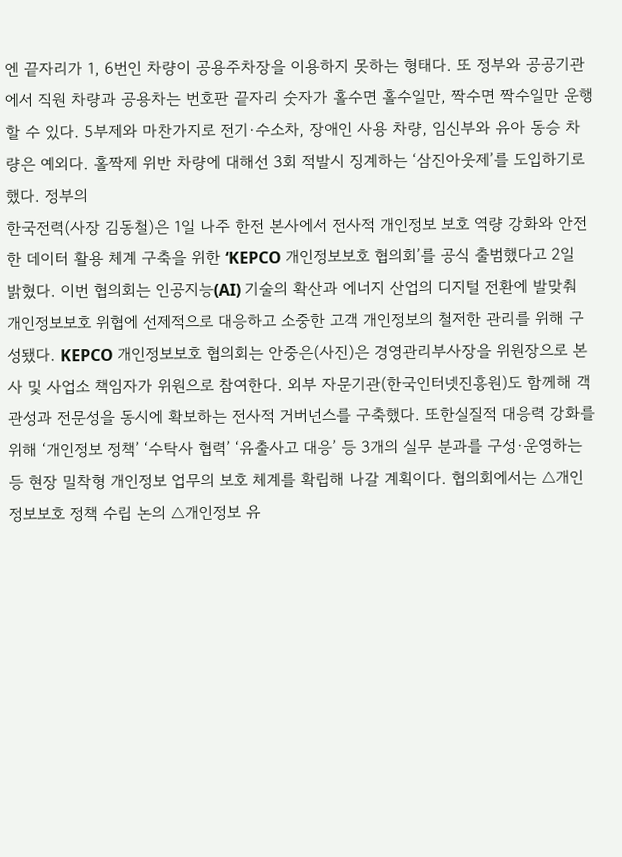엔 끝자리가 1, 6번인 차량이 공용주차장을 이용하지 못하는 형태다. 또 정부와 공공기관에서 직원 차량과 공용차는 번호판 끝자리 숫자가 홀수면 홀수일만, 짝수면 짝수일만 운행할 수 있다. 5부제와 마찬가지로 전기·수소차, 장애인 사용 차량, 임신부와 유아 동승 차량은 예외다. 홀짝제 위반 차량에 대해선 3회 적발시 징계하는 ‘삼진아웃제’를 도입하기로 했다. 정부의
한국전력(사장 김동철)은 1일 나주 한전 본사에서 전사적 개인정보 보호 역량 강화와 안전한 데이터 활용 체계 구축을 위한 ‘KEPCO 개인정보보호 협의회’를 공식 출범했다고 2일 밝혔다. 이번 협의회는 인공지능(AI) 기술의 확산과 에너지 산업의 디지털 전환에 발맞춰 개인정보보호 위협에 선제적으로 대응하고 소중한 고객 개인정보의 철저한 관리를 위해 구성됐다. KEPCO 개인정보보호 협의회는 안중은(사진)은 경영관리부사장을 위원장으로 본사 및 사업소 책임자가 위원으로 참여한다. 외부 자문기관(한국인터넷진흥원)도 함께해 객관성과 전문성을 동시에 확보하는 전사적 거버넌스를 구축했다. 또한실질적 대응력 강화를 위해 ‘개인정보 정책’ ‘수탁사 협력’ ‘유출사고 대응’ 등 3개의 실무 분과를 구성·운영하는 등 현장 밀착형 개인정보 업무의 보호 체계를 확립해 나갈 계획이다. 협의회에서는 △개인정보보호 정책 수립 논의 △개인정보 유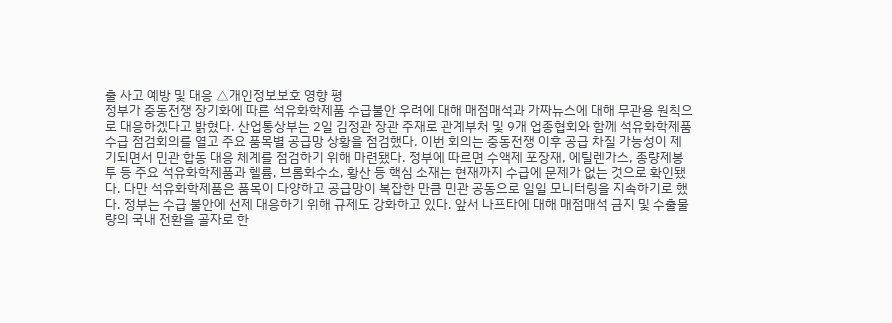출 사고 예방 및 대응 △개인정보보호 영향 평
정부가 중동전쟁 장기화에 따른 석유화학제품 수급불안 우려에 대해 매점매석과 가짜뉴스에 대해 무관용 원칙으로 대응하겠다고 밝혔다. 산업통상부는 2일 김정관 장관 주재로 관계부처 및 9개 업종협회와 함께 석유화학제품 수급 점검회의를 열고 주요 품목별 공급망 상황을 점검했다. 이번 회의는 중동전쟁 이후 공급 차질 가능성이 제기되면서 민관 합동 대응 체계를 점검하기 위해 마련됐다. 정부에 따르면 수액제 포장재, 에틸렌가스, 종량제봉투 등 주요 석유화학제품과 헬륨, 브롬화수소, 황산 등 핵심 소재는 현재까지 수급에 문제가 없는 것으로 확인됐다. 다만 석유화학제품은 품목이 다양하고 공급망이 복잡한 만큼 민관 공동으로 일일 모니터링을 지속하기로 했다. 정부는 수급 불안에 선제 대응하기 위해 규제도 강화하고 있다. 앞서 나프타에 대해 매점매석 금지 및 수출물량의 국내 전환을 골자로 한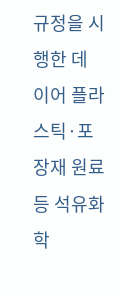규정을 시행한 데 이어 플라스틱·포장재 원료 등 석유화학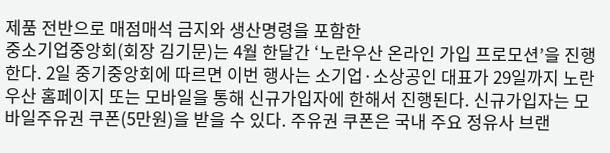제품 전반으로 매점매석 금지와 생산명령을 포함한
중소기업중앙회(회장 김기문)는 4월 한달간 ‘노란우산 온라인 가입 프로모션’을 진행한다. 2일 중기중앙회에 따르면 이번 행사는 소기업·소상공인 대표가 29일까지 노란우산 홈페이지 또는 모바일을 통해 신규가입자에 한해서 진행된다. 신규가입자는 모바일주유권 쿠폰(5만원)을 받을 수 있다. 주유권 쿠폰은 국내 주요 정유사 브랜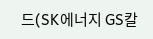드(SK에너지 GS칼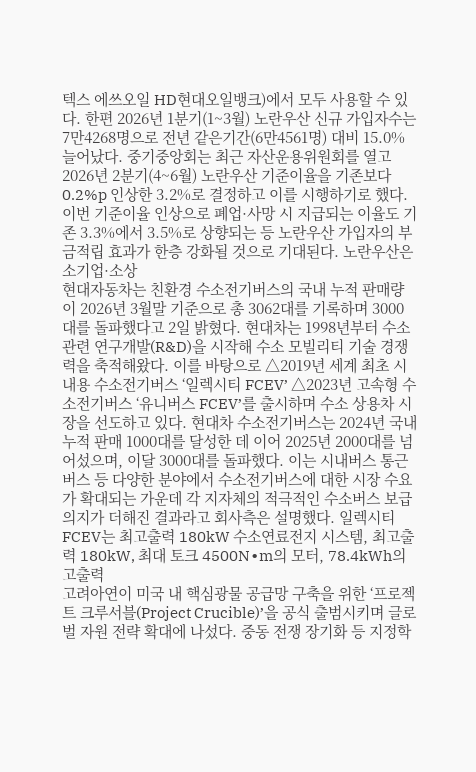텍스 에쓰오일 HD현대오일뱅크)에서 모두 사용할 수 있다. 한편 2026년 1분기(1~3월) 노란우산 신규 가입자수는 7만4268명으로 전년 같은기간(6만4561명) 대비 15.0% 늘어났다. 중기중앙회는 최근 자산운용위원회를 열고 2026년 2분기(4~6월) 노란우산 기준이율을 기존보다 0.2%p 인상한 3.2%로 결정하고 이를 시행하기로 했다. 이번 기준이율 인상으로 폐업·사망 시 지급되는 이율도 기존 3.3%에서 3.5%로 상향되는 등 노란우산 가입자의 부금적립 효과가 한층 강화될 것으로 기대된다. 노란우산은 소기업·소상
현대자동차는 친환경 수소전기버스의 국내 누적 판매량이 2026년 3월말 기준으로 총 3062대를 기록하며 3000대를 돌파했다고 2일 밝혔다. 현대차는 1998년부터 수소 관련 연구개발(R&D)을 시작해 수소 모빌리티 기술 경쟁력을 축적해왔다. 이를 바탕으로 △2019년 세계 최초 시내용 수소전기버스 ‘일렉시티 FCEV’ △2023년 고속형 수소전기버스 ‘유니버스 FCEV’를 출시하며 수소 상용차 시장을 선도하고 있다. 현대차 수소전기버스는 2024년 국내 누적 판매 1000대를 달성한 데 이어 2025년 2000대를 넘어섰으며, 이달 3000대를 돌파했다. 이는 시내버스 통근버스 등 다양한 분야에서 수소전기버스에 대한 시장 수요가 확대되는 가운데 각 지자체의 적극적인 수소버스 보급 의지가 더해진 결과라고 회사측은 설명했다. 일렉시티 FCEV는 최고출력 180kW 수소연료전지 시스템, 최고출력 180kW, 최대 토크 4500N∙m의 모터, 78.4kWh의 고출력
고려아연이 미국 내 핵심광물 공급망 구축을 위한 ‘프로젝트 크루서블(Project Crucible)’을 공식 출범시키며 글로벌 자원 전략 확대에 나섰다. 중동 전쟁 장기화 등 지정학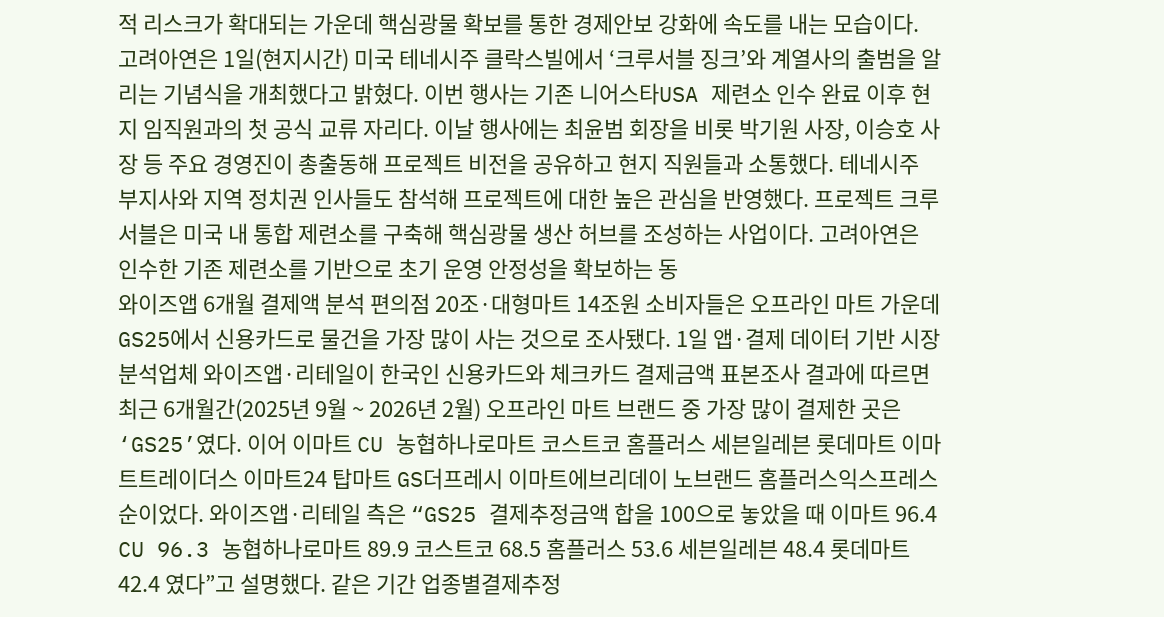적 리스크가 확대되는 가운데 핵심광물 확보를 통한 경제안보 강화에 속도를 내는 모습이다. 고려아연은 1일(현지시간) 미국 테네시주 클락스빌에서 ‘크루서블 징크’와 계열사의 출범을 알리는 기념식을 개최했다고 밝혔다. 이번 행사는 기존 니어스타USA 제련소 인수 완료 이후 현지 임직원과의 첫 공식 교류 자리다. 이날 행사에는 최윤범 회장을 비롯 박기원 사장, 이승호 사장 등 주요 경영진이 총출동해 프로젝트 비전을 공유하고 현지 직원들과 소통했다. 테네시주 부지사와 지역 정치권 인사들도 참석해 프로젝트에 대한 높은 관심을 반영했다. 프로젝트 크루서블은 미국 내 통합 제련소를 구축해 핵심광물 생산 허브를 조성하는 사업이다. 고려아연은 인수한 기존 제련소를 기반으로 초기 운영 안정성을 확보하는 동
와이즈앱 6개월 결제액 분석 편의점 20조·대형마트 14조원 소비자들은 오프라인 마트 가운데 GS25에서 신용카드로 물건을 가장 많이 사는 것으로 조사됐다. 1일 앱·결제 데이터 기반 시장 분석업체 와이즈앱·리테일이 한국인 신용카드와 체크카드 결제금액 표본조사 결과에 따르면 최근 6개월간(2025년 9월 ~ 2026년 2월) 오프라인 마트 브랜드 중 가장 많이 결제한 곳은 ‘GS25’였다. 이어 이마트 CU 농협하나로마트 코스트코 홈플러스 세븐일레븐 롯데마트 이마트트레이더스 이마트24 탑마트 GS더프레시 이마트에브리데이 노브랜드 홈플러스익스프레스 순이었다. 와이즈앱·리테일 측은 “GS25 결제추정금액 합을 100으로 놓았을 때 이마트 96.4 CU 96.3 농협하나로마트 89.9 코스트코 68.5 홈플러스 53.6 세븐일레븐 48.4 롯데마트 42.4 였다”고 설명했다. 같은 기간 업종별결제추정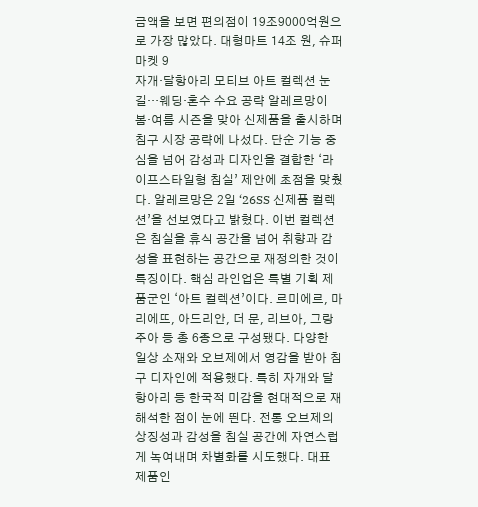금액을 보면 편의점이 19조9000억원으로 가장 많았다. 대형마트 14조 원, 슈퍼마켓 9
자개·달항아리 모티브 아트 컬렉션 눈길…웨딩·혼수 수요 공략 알레르망이 봄·여름 시즌을 맞아 신제품을 출시하며 침구 시장 공략에 나섰다. 단순 기능 중심을 넘어 감성과 디자인을 결합한 ‘라이프스타일형 침실’ 제안에 초점을 맞췄다. 알레르망은 2일 ‘26SS 신제품 컬렉션’을 선보였다고 밝혔다. 이번 컬렉션은 침실을 휴식 공간을 넘어 취향과 감성을 표현하는 공간으로 재정의한 것이 특징이다. 핵심 라인업은 특별 기획 제품군인 ‘아트 컬렉션’이다. 르미에르, 마리에뜨, 아드리안, 더 문, 리브아, 그랑주아 등 총 6종으로 구성됐다. 다양한 일상 소재와 오브제에서 영감을 받아 침구 디자인에 적용했다. 특히 자개와 달항아리 등 한국적 미감을 현대적으로 재해석한 점이 눈에 띈다. 전통 오브제의 상징성과 감성을 침실 공간에 자연스럽게 녹여내며 차별화를 시도했다. 대표 제품인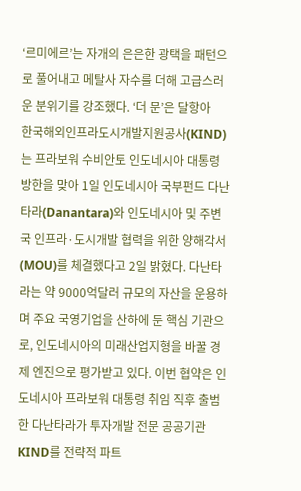‘르미에르’는 자개의 은은한 광택을 패턴으로 풀어내고 메탈사 자수를 더해 고급스러운 분위기를 강조했다. ‘더 문’은 달항아
한국해외인프라도시개발지원공사(KIND)는 프라보워 수비안토 인도네시아 대통령 방한을 맞아 1일 인도네시아 국부펀드 다난타라(Danantara)와 인도네시아 및 주변국 인프라·도시개발 협력을 위한 양해각서(MOU)를 체결했다고 2일 밝혔다. 다난타라는 약 9000억달러 규모의 자산을 운용하며 주요 국영기업을 산하에 둔 핵심 기관으로, 인도네시아의 미래산업지형을 바꿀 경제 엔진으로 평가받고 있다. 이번 협약은 인도네시아 프라보워 대통령 취임 직후 출범한 다난타라가 투자개발 전문 공공기관 KIND를 전략적 파트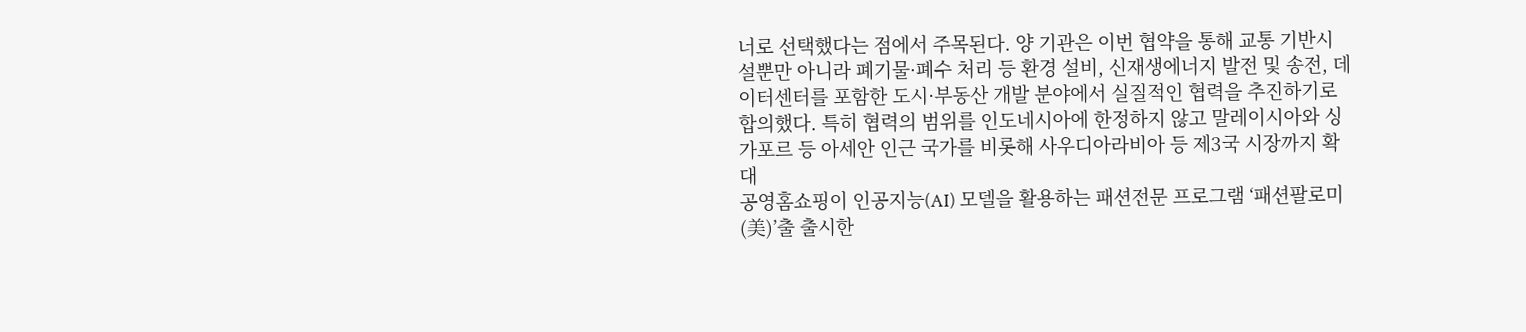너로 선택했다는 점에서 주목된다. 양 기관은 이번 협약을 통해 교통 기반시설뿐만 아니라 폐기물·폐수 처리 등 환경 설비, 신재생에너지 발전 및 송전, 데이터센터를 포함한 도시·부동산 개발 분야에서 실질적인 협력을 추진하기로 합의했다. 특히 협력의 범위를 인도네시아에 한정하지 않고 말레이시아와 싱가포르 등 아세안 인근 국가를 비롯해 사우디아라비아 등 제3국 시장까지 확대
공영홈쇼핑이 인공지능(AI) 모델을 활용하는 패션전문 프로그램 ‘패션팔로미(美)’출 출시한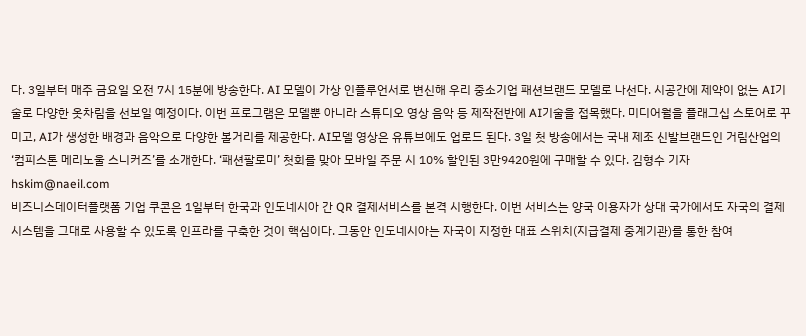다. 3일부터 매주 금요일 오전 7시 15분에 방송한다. AI 모델이 가상 인플루언서로 변신해 우리 중소기업 패션브랜드 모델로 나선다. 시공간에 제약이 없는 AI기술로 다양한 옷차림을 선보일 예정이다. 이번 프로그램은 모델뿐 아니라 스튜디오 영상 음악 등 제작전반에 AI기술을 접목했다. 미디어월을 플래그십 스토어로 꾸미고, AI가 생성한 배경과 음악으로 다양한 볼거리를 제공한다. AI모델 영상은 유튜브에도 업로드 된다. 3일 첫 방송에서는 국내 제조 신발브랜드인 거림산업의 ‘컴피스톤 메리노울 스니커즈’를 소개한다. ‘패션팔로미’ 첫회를 맞아 모바일 주문 시 10% 할인된 3만9420원에 구매할 수 있다. 김형수 기자 hskim@naeil.com
비즈니스데이터플랫폼 기업 쿠콘은 1일부터 한국과 인도네시아 간 QR 결제서비스를 본격 시행한다. 이번 서비스는 양국 이용자가 상대 국가에서도 자국의 결제시스템을 그대로 사용할 수 있도록 인프라를 구축한 것이 핵심이다. 그동안 인도네시아는 자국이 지정한 대표 스위치(지급결제 중계기관)를 통한 참여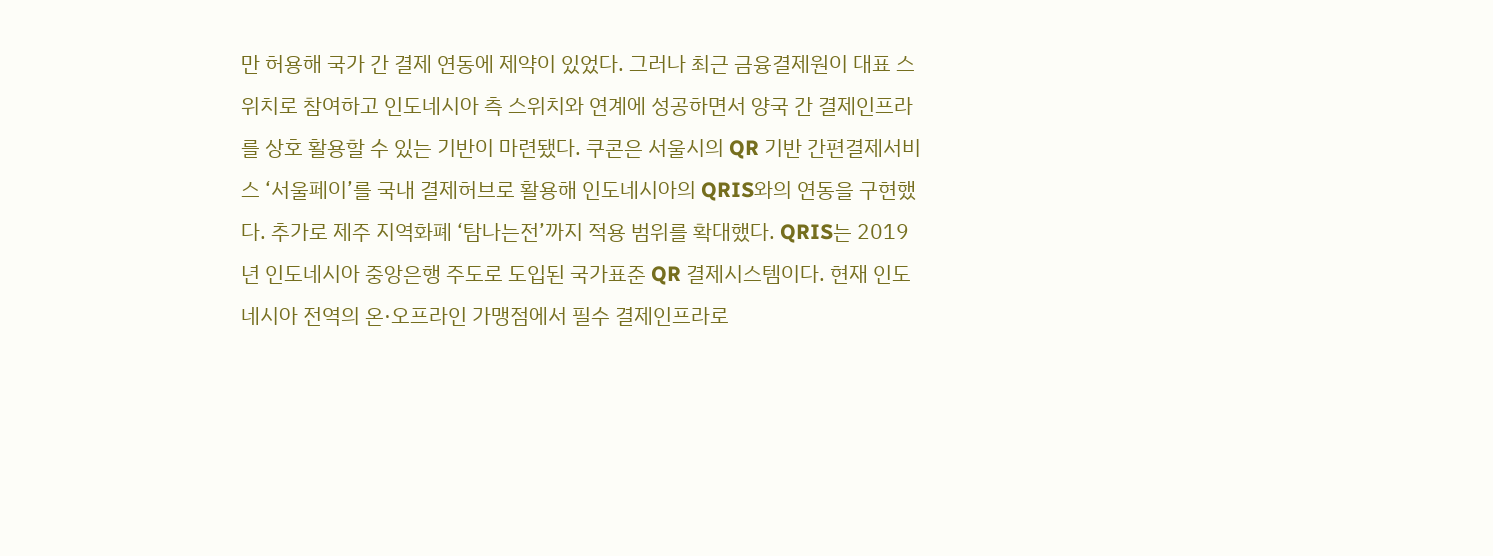만 허용해 국가 간 결제 연동에 제약이 있었다. 그러나 최근 금융결제원이 대표 스위치로 참여하고 인도네시아 측 스위치와 연계에 성공하면서 양국 간 결제인프라를 상호 활용할 수 있는 기반이 마련됐다. 쿠콘은 서울시의 QR 기반 간편결제서비스 ‘서울페이’를 국내 결제허브로 활용해 인도네시아의 QRIS와의 연동을 구현했다. 추가로 제주 지역화폐 ‘탐나는전’까지 적용 범위를 확대했다. QRIS는 2019년 인도네시아 중앙은행 주도로 도입된 국가표준 QR 결제시스템이다. 현재 인도네시아 전역의 온·오프라인 가맹점에서 필수 결제인프라로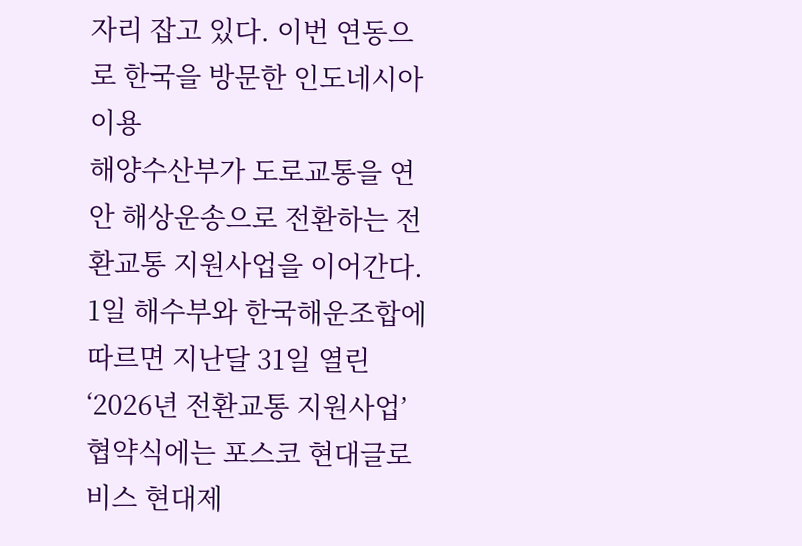자리 잡고 있다. 이번 연동으로 한국을 방문한 인도네시아 이용
해양수산부가 도로교통을 연안 해상운송으로 전환하는 전환교통 지원사업을 이어간다. 1일 해수부와 한국해운조합에 따르면 지난달 31일 열린 ‘2026년 전환교통 지원사업’ 협약식에는 포스코 현대글로비스 현대제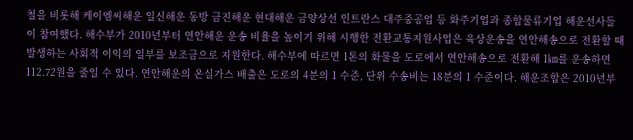철을 비롯해 케이엠씨해운 일신해운 동방 금진해운 현대해운 금양상선 인트란스 대주중공업 등 화주기업과 종합물류기업 해운선사들이 참여했다. 해수부가 2010년부터 연안해운 운송 비율을 높이기 위해 시행한 전환교통지원사업은 육상운송을 연안해송으로 전환할 때 발생하는 사회적 이익의 일부를 보조금으로 지원한다. 해수부에 따르면 1톤의 화물을 도로에서 연안해송으로 전환해 1㎞를 운송하면 112.72원을 줄일 수 있다. 연안해운의 온실가스 배출은 도로의 4분의 1 수준, 단위 수송비는 18분의 1 수준이다. 해운조합은 2010년부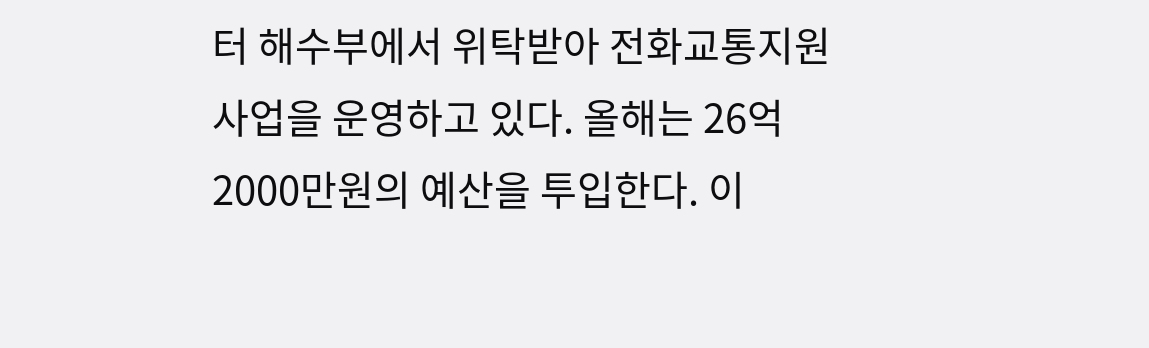터 해수부에서 위탁받아 전화교통지원사업을 운영하고 있다. 올해는 26억2000만원의 예산을 투입한다. 이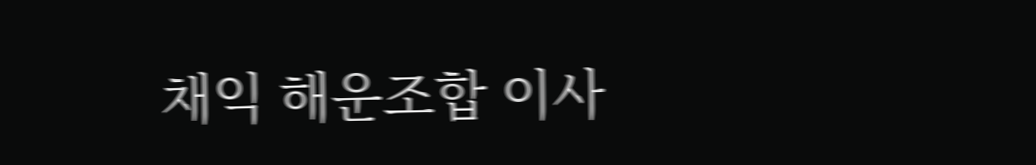채익 해운조합 이사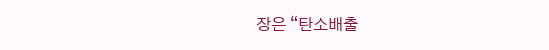장은 “탄소배출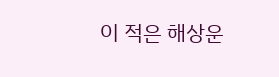이 적은 해상운